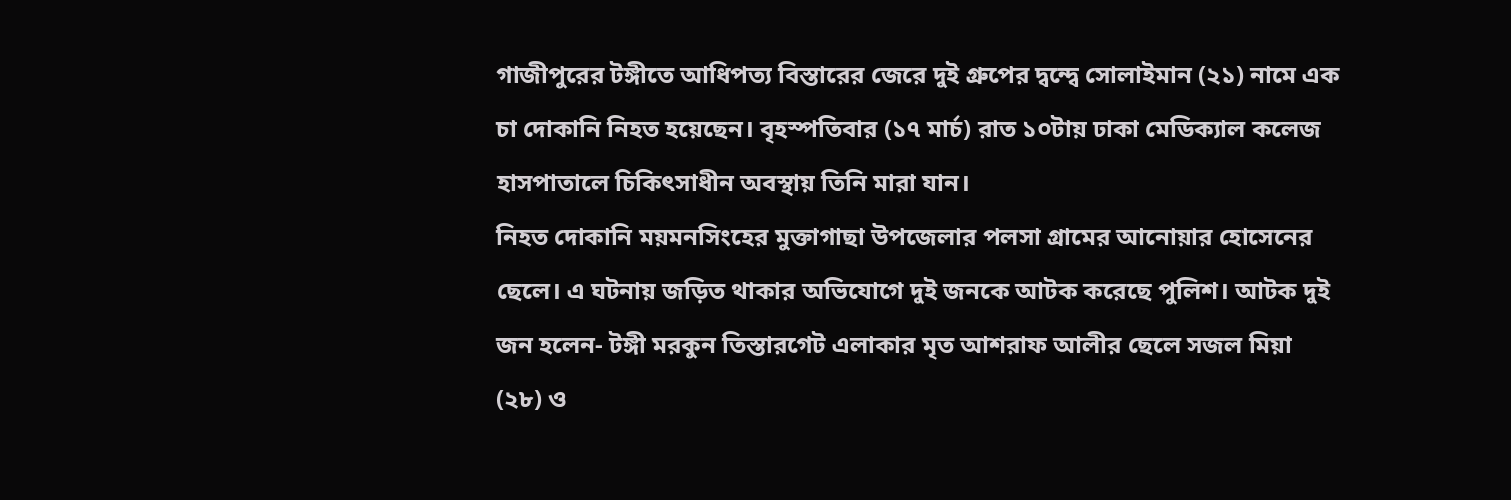গাজীপুরের টঙ্গীতে আধিপত্য বিস্তারের জেরে দুই গ্রুপের দ্বন্দ্বে সোলাইমান (২১) নামে এক চা দোকানি নিহত হয়েছেন। বৃহস্পতিবার (১৭ মার্চ) রাত ১০টায় ঢাকা মেডিক্যাল কলেজ হাসপাতালে চিকিৎসাধীন অবস্থায় তিনি মারা যান।
নিহত দোকানি ময়মনসিংহের মুক্তাগাছা উপজেলার পলসা গ্রামের আনোয়ার হোসেনের ছেলে। এ ঘটনায় জড়িত থাকার অভিযোগে দুই জনকে আটক করেছে পুলিশ। আটক দুই জন হলেন- টঙ্গী মরকুন তিস্তারগেট এলাকার মৃত আশরাফ আলীর ছেলে সজল মিয়া (২৮) ও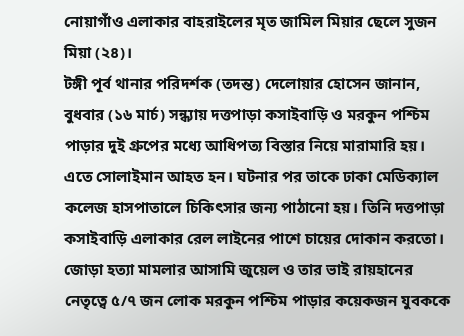নোয়াগাঁও এলাকার বাহরাইলের মৃত জামিল মিয়ার ছেলে সুজন মিয়া (২৪)।
টঙ্গী পূর্ব থানার পরিদর্শক (তদন্ত) দেলোয়ার হোসেন জানান, বুধবার (১৬ মার্চ) সন্ধ্যায় দত্তপাড়া কসাইবাড়ি ও মরকুন পশ্চিম পাড়ার দুই গ্রুপের মধ্যে আধিপত্য বিস্তার নিয়ে মারামারি হয়। এতে সোলাইমান আহত হন। ঘটনার পর তাকে ঢাকা মেডিক্যাল কলেজ হাসপাতালে চিকিৎসার জন্য পাঠানো হয়। তিনি দত্তপাড়া কসাইবাড়ি এলাকার রেল লাইনের পাশে চায়ের দোকান করতো। জোড়া হত্যা মামলার আসামি জুয়েল ও তার ভাই রায়হানের নেতৃত্বে ৫/৭ জন লোক মরকুন পশ্চিম পাড়ার কয়েকজন যুবককে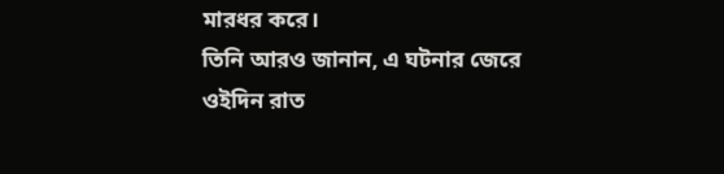মারধর করে।
তিনি আরও জানান, এ ঘটনার জেরে ওইদিন রাত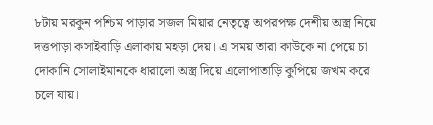৮টায় মরকুন পশ্চিম পাড়ার সজল মিয়ার নেতৃত্বে অপরপক্ষ দেশীয় অস্ত্র নিয়ে দত্তপাড়া কসাইবাড়ি এলাকায় মহড়া দেয়। এ সময় তারা কাউকে না পেয়ে চা দোকানি সোলাইমানকে ধারালো অস্ত্র দিয়ে এলোপাতাড়ি কুপিয়ে জখম করে চলে যায়।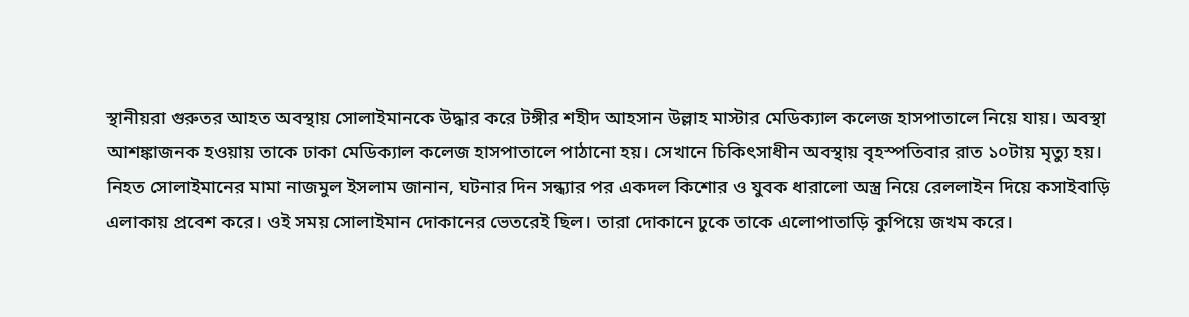স্থানীয়রা গুরুতর আহত অবস্থায় সোলাইমানকে উদ্ধার করে টঙ্গীর শহীদ আহসান উল্লাহ মাস্টার মেডিক্যাল কলেজ হাসপাতালে নিয়ে যায়। অবস্থা আশঙ্কাজনক হওয়ায় তাকে ঢাকা মেডিক্যাল কলেজ হাসপাতালে পাঠানো হয়। সেখানে চিকিৎসাধীন অবস্থায় বৃহস্পতিবার রাত ১০টায় মৃত্যু হয়।
নিহত সোলাইমানের মামা নাজমুল ইসলাম জানান, ঘটনার দিন সন্ধ্যার পর একদল কিশোর ও যুবক ধারালো অস্ত্র নিয়ে রেললাইন দিয়ে কসাইবাড়ি এলাকায় প্রবেশ করে। ওই সময় সোলাইমান দোকানের ভেতরেই ছিল। তারা দোকানে ঢুকে তাকে এলোপাতাড়ি কুপিয়ে জখম করে।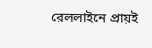রেললাইনে প্রায়ই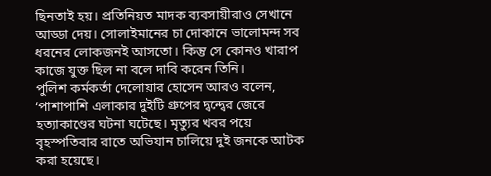ছিনতাই হয়। প্রতিনিয়ত মাদক ব্যবসায়ীরাও সেখানে আড্ডা দেয়। সোলাইমানের চা দোকানে ভালোমন্দ সব ধরনের লোকজনই আসতো। কিন্তু সে কোনও খারাপ কাজে যুক্ত ছিল না বলে দাবি করেন তিনি।
পুলিশ কর্মকর্তা দেলোয়ার হোসেন আরও বলেন, ‘পাশাপাশি এলাকার দুইটি গ্রুপের দ্বন্দ্বের জেরে হত্যাকাণ্ডের ঘটনা ঘটেছে। মৃত্যুর খবর পয়ে বৃহস্পতিবার রাতে অভিযান চালিয়ে দুই জনকে আটক করা হয়েছে।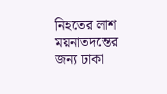নিহতের লাশ ময়নাতদন্তের জন্য ঢাকা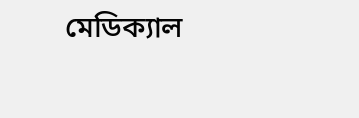মেডিক্যাল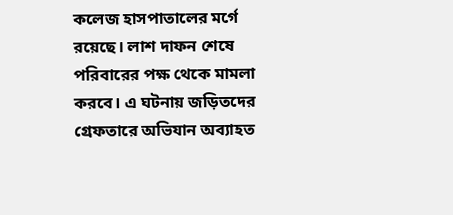কলেজ হাসপাতালের মর্গে রয়েছে। লাশ দাফন শেষে পরিবারের পক্ষ থেকে মামলা করবে। এ ঘটনায় জড়িতদের গ্রেফতারে অভিযান অব্যাহত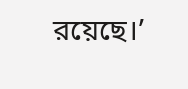রয়েছে।’